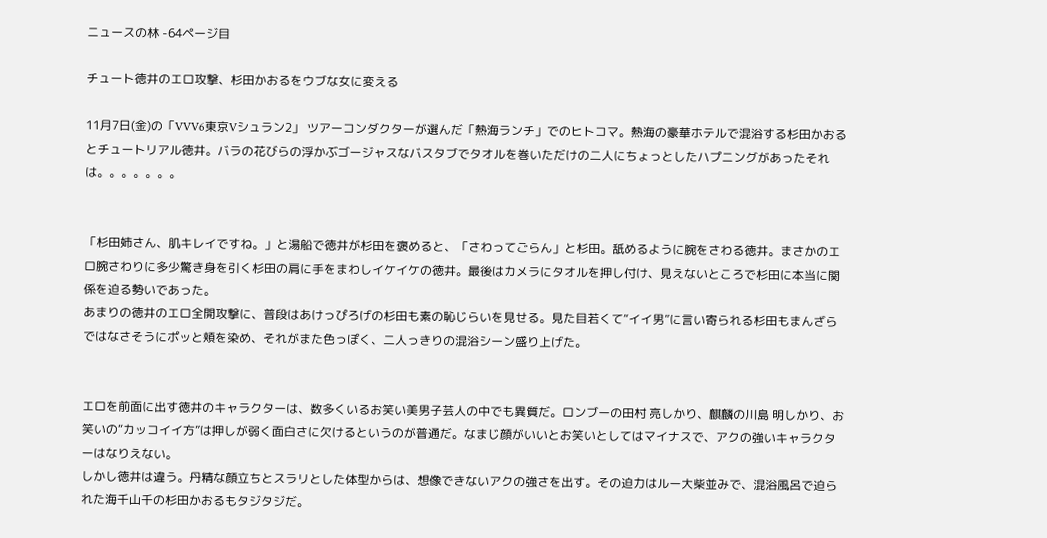ニュースの林 -64ページ目

チュート徳井のエロ攻撃、杉田かおるをウブな女に変える

11月7日(金)の「VVV6東京Vシュラン2」 ツアーコンダクターが選んだ「熱海ランチ」でのヒトコマ。熱海の豪華ホテルで混浴する杉田かおるとチュートリアル徳井。バラの花びらの浮かぶゴージャスなバスタブでタオルを巻いただけの二人にちょっとしたハプニングがあったそれは。。。。。。。


「杉田姉さん、肌キレイですね。」と湯船で徳井が杉田を褒めると、「さわってごらん」と杉田。舐めるように腕をさわる徳井。まさかのエロ腕さわりに多少驚き身を引く杉田の肩に手をまわしイケイケの徳井。最後はカメラにタオルを押し付け、見えないところで杉田に本当に関係を迫る勢いであった。
あまりの徳井のエロ全開攻撃に、普段はあけっぴろげの杉田も素の恥じらいを見せる。見た目若くて“イイ男”に言い寄られる杉田もまんざらではなさそうにポッと頬を染め、それがまた色っぽく、二人っきりの混浴シーン盛り上げた。


エロを前面に出す徳井のキャラクターは、数多くいるお笑い美男子芸人の中でも異質だ。ロンブーの田村 亮しかり、麒麟の川島 明しかり、お笑いの“カッコイイ方”は押しが弱く面白さに欠けるというのが普通だ。なまじ顔がいいとお笑いとしてはマイナスで、アクの強いキャラクターはなりえない。
しかし徳井は違う。丹精な顔立ちとスラリとした体型からは、想像できないアクの強さを出す。その迫力はルー大柴並みで、混浴風呂で迫られた海千山千の杉田かおるもタジタジだ。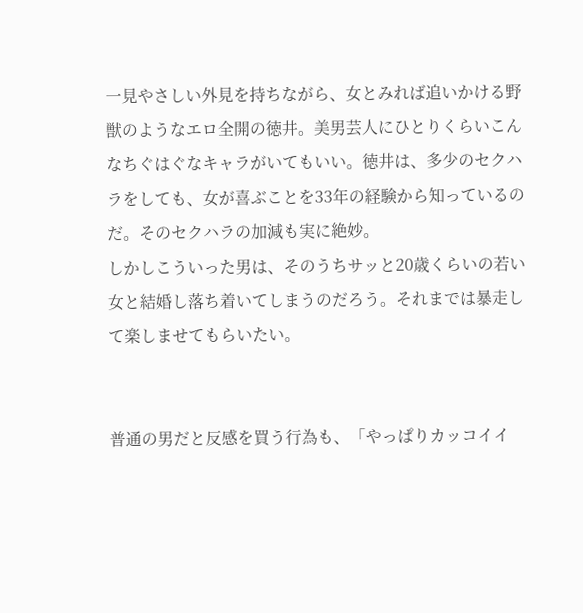一見やさしい外見を持ちながら、女とみれば追いかける野獣のようなエロ全開の徳井。美男芸人にひとりくらいこんなちぐはぐなキャラがいてもいい。徳井は、多少のセクハラをしても、女が喜ぶことを33年の経験から知っているのだ。そのセクハラの加減も実に絶妙。
しかしこういった男は、そのうちサッと20歳くらいの若い女と結婚し落ち着いてしまうのだろう。それまでは暴走して楽しませてもらいたい。


普通の男だと反感を買う行為も、「やっぱりカッコイイ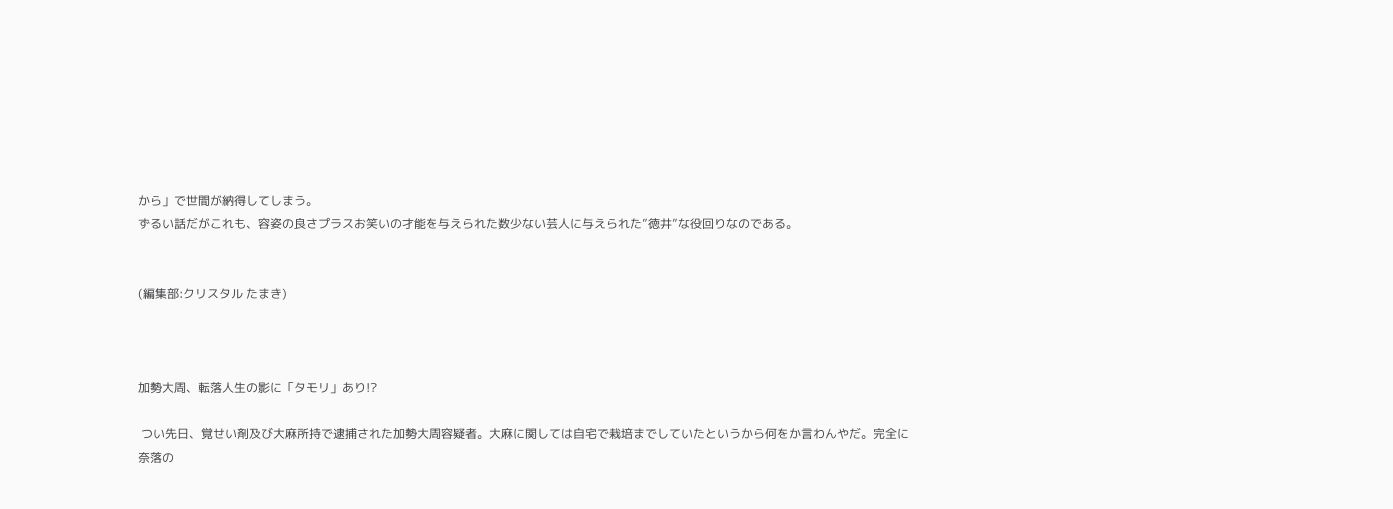から」で世間が納得してしまう。
ずるい話だがこれも、容姿の良さプラスお笑いの才能を与えられた数少ない芸人に与えられた”徳井”な役回りなのである。


(編集部:クリスタル たまき)



加勢大周、転落人生の影に「タモリ」あり!?

 つい先日、覚せい剤及び大麻所持で逮捕された加勢大周容疑者。大麻に関しては自宅で栽培までしていたというから何をか言わんやだ。完全に奈落の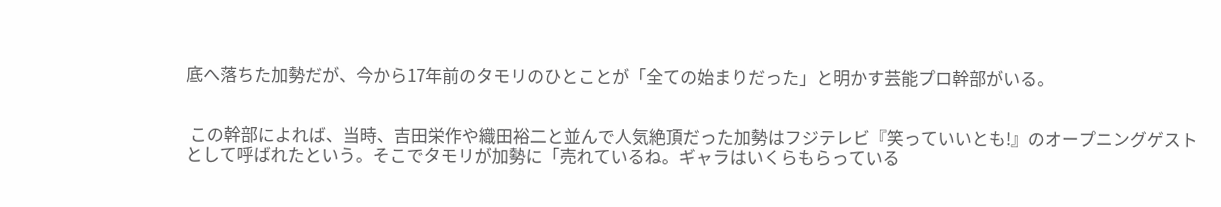底へ落ちた加勢だが、今から17年前のタモリのひとことが「全ての始まりだった」と明かす芸能プロ幹部がいる。


 この幹部によれば、当時、吉田栄作や織田裕二と並んで人気絶頂だった加勢はフジテレビ『笑っていいとも!』のオープニングゲストとして呼ばれたという。そこでタモリが加勢に「売れているね。ギャラはいくらもらっている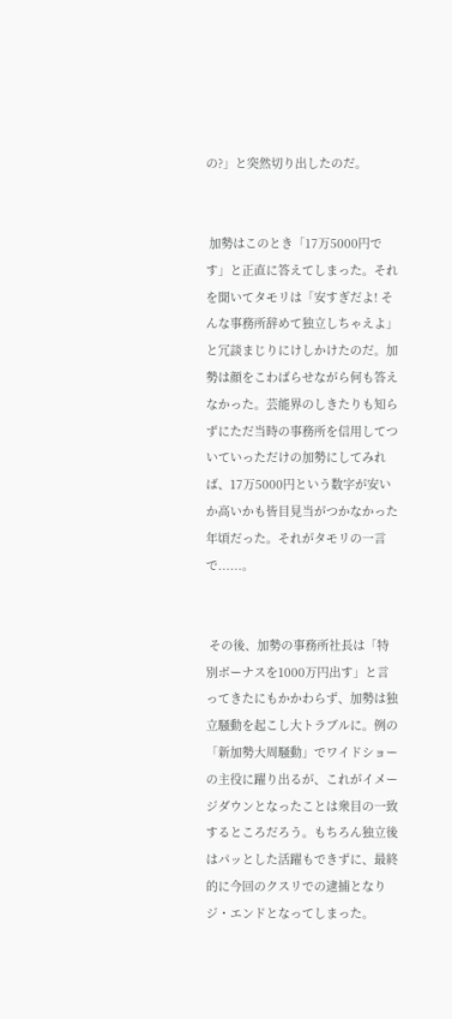の?」と突然切り出したのだ。


 加勢はこのとき「17万5000円です」と正直に答えてしまった。それを聞いてタモリは「安すぎだよ! そんな事務所辞めて独立しちゃえよ」と冗談まじりにけしかけたのだ。加勢は顔をこわばらせながら何も答えなかった。芸能界のしきたりも知らずにただ当時の事務所を信用してついていっただけの加勢にしてみれば、17万5000円という数字が安いか高いかも皆目見当がつかなかった年頃だった。それがタモリの一言で......。


 その後、加勢の事務所社長は「特別ボーナスを1000万円出す」と言ってきたにもかかわらず、加勢は独立騒動を起こし大トラブルに。例の「新加勢大周騒動」でワイドショーの主役に躍り出るが、これがイメージダウンとなったことは衆目の一致するところだろう。もちろん独立後はパッとした活躍もできずに、最終的に今回のクスリでの逮捕となりジ・エンドとなってしまった。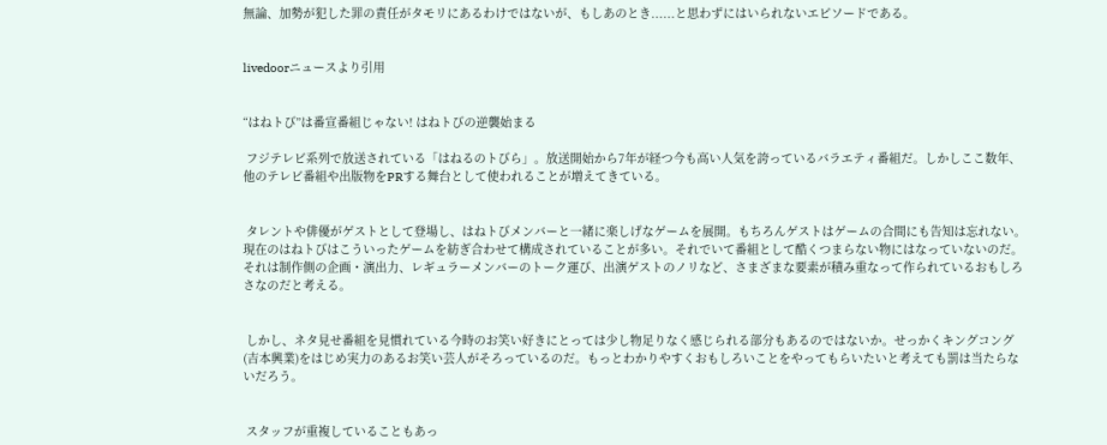無論、加勢が犯した罪の責任がタモリにあるわけではないが、もしあのとき......と思わずにはいられないエピソードである。


livedoorニュースより引用


“はねトび”は番宣番組じゃない! はねトびの逆襲始まる

 フジテレビ系列で放送されている「はねるのトびら」。放送開始から7年が経つ今も高い人気を誇っているバラエティ番組だ。しかしここ数年、他のテレビ番組や出版物をPRする舞台として使われることが増えてきている。


 タレントや俳優がゲストとして登場し、はねトびメンバーと一緒に楽しげなゲームを展開。もちろんゲストはゲームの合間にも告知は忘れない。現在のはねトびはこういったゲームを紡ぎ合わせて構成されていることが多い。それでいて番組として酷くつまらない物にはなっていないのだ。それは制作側の企画・演出力、レギュラーメンバーのトーク運び、出演ゲストのノリなど、さまざまな要素が積み重なって作られているおもしろさなのだと考える。


 しかし、ネタ見せ番組を見慣れている今時のお笑い好きにとっては少し物足りなく感じられる部分もあるのではないか。せっかくキングコング(吉本興業)をはじめ実力のあるお笑い芸人がそろっているのだ。もっとわかりやすくおもしろいことをやってもらいたいと考えても罰は当たらないだろう。


 スタッフが重複していることもあっ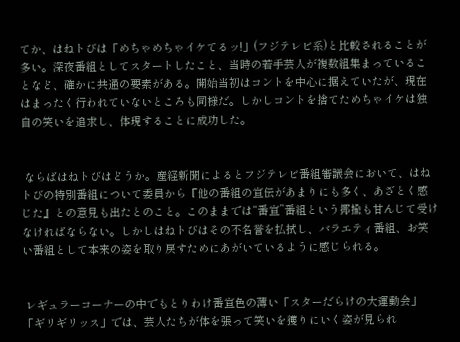てか、はねトびは「めちゃめちゃイケてるッ!」(フジテレビ系)と比較されることが多い。深夜番組としてスタートしたこと、当時の若手芸人が複数組集まっていることなど、確かに共通の要素がある。開始当初はコントを中心に据えていたが、現在はまったく行われていないところも同様だ。しかしコントを捨てためちゃイケは独自の笑いを追求し、体現することに成功した。


 ならばはねトびはどうか。産経新聞によるとフジテレビ番組審議会において、はねトびの特別番組について委員から『他の番組の宣伝があまりにも多く、あざとく感じた』との意見も出たとのこと。このままでは“番宣”番組という揶揄も甘んじて受けなければならない。しかしはねトびはその不名誉を払拭し、バラエティ番組、お笑い番組として本来の姿を取り戻すためにあがいているように感じられる。


 レギュラーコーナーの中でもとりわけ番宣色の薄い「スターだらけの大運動会」「ギリギリッス」では、芸人たちが体を張って笑いを獲りにいく姿が見られ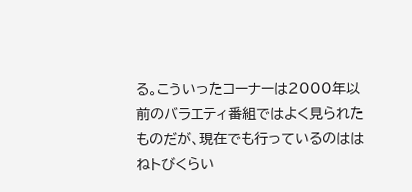る。こういったコーナーは2000年以前のバラエティ番組ではよく見られたものだが、現在でも行っているのははねトびくらい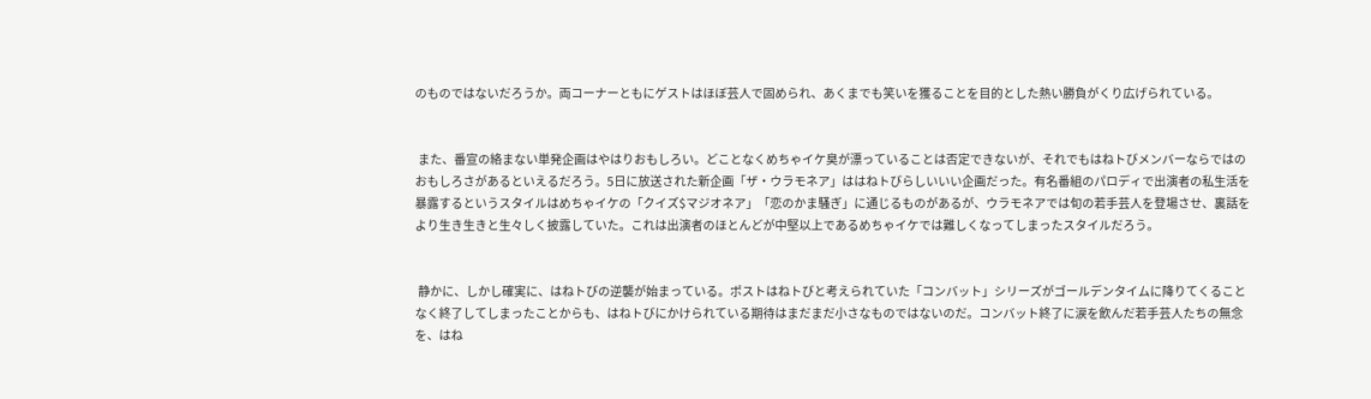のものではないだろうか。両コーナーともにゲストはほぼ芸人で固められ、あくまでも笑いを獲ることを目的とした熱い勝負がくり広げられている。


 また、番宣の絡まない単発企画はやはりおもしろい。どことなくめちゃイケ臭が漂っていることは否定できないが、それでもはねトびメンバーならではのおもしろさがあるといえるだろう。5日に放送された新企画「ザ・ウラモネア」ははねトびらしいいい企画だった。有名番組のパロディで出演者の私生活を暴露するというスタイルはめちゃイケの「クイズ$マジオネア」「恋のかま騒ぎ」に通じるものがあるが、ウラモネアでは旬の若手芸人を登場させ、裏話をより生き生きと生々しく披露していた。これは出演者のほとんどが中堅以上であるめちゃイケでは難しくなってしまったスタイルだろう。


 静かに、しかし確実に、はねトびの逆襲が始まっている。ポストはねトびと考えられていた「コンバット」シリーズがゴールデンタイムに降りてくることなく終了してしまったことからも、はねトびにかけられている期待はまだまだ小さなものではないのだ。コンバット終了に涙を飲んだ若手芸人たちの無念を、はね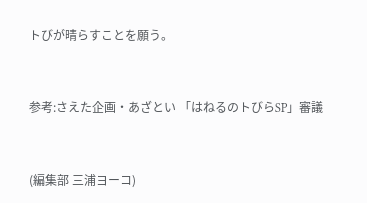トびが晴らすことを願う。


参考:さえた企画・あざとい 「はねるのトびらSP」審議


(編集部 三浦ヨーコ)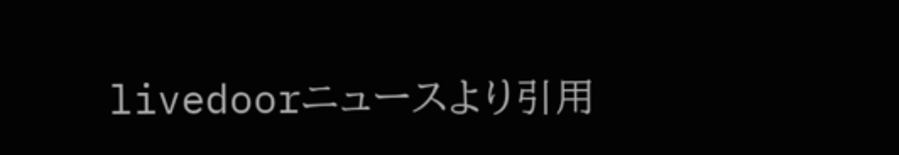livedoorニュースより引用